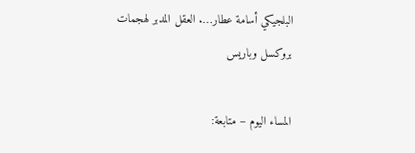البلجيكي أسامة عطار…. العقل المدبر لهجمات بروكسل وباريس

المساء اليوم – متابعة: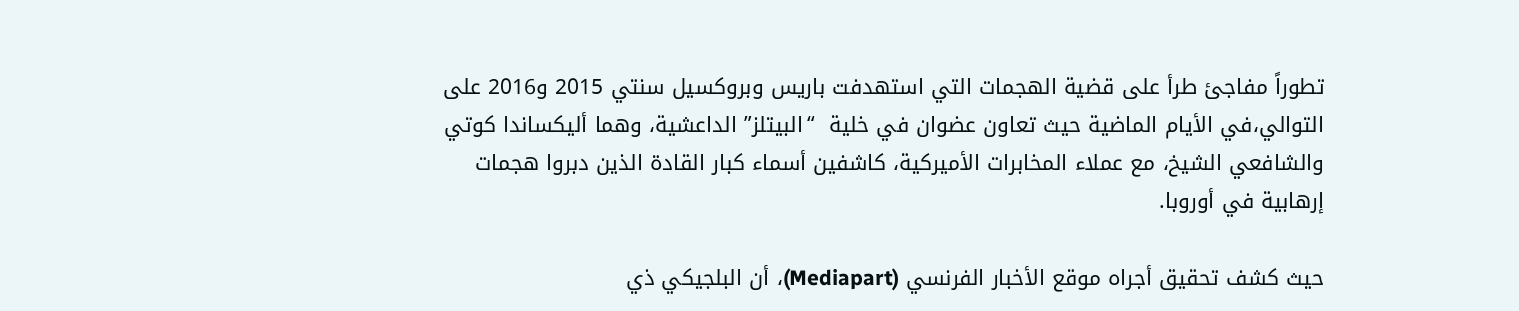تطوراً مفاجئ طرأ على قضية الهجمات التي استهدفت باريس وبروكسيل سنتي 2015 و2016 على التوالي،في الأيام الماضية حيث تعاون عضوان في خلية  “البيتلز” الداعشية، وهما أليكساندا كوتي والشافعي الشيخ، مع عملاء المخابرات الأميركية، كاشفين أسماء كبار القادة الذين دبروا هجمات إرهابية في أوروبا.

حيث كشف تحقيق أجراه موقع الأخبار الفرنسي (Mediapart)، أن البلجيكي ذي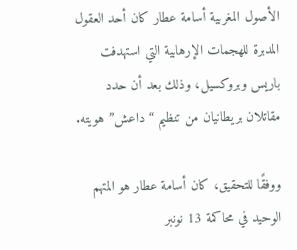الأصول المغربية أسامة عطار كان أحد العقول المدبرة للهجمات الإرهابية التي استهدفت باريس وبروكسيل، وذلك بعد أن حدد مقاتلان بريطانيان من تنظيم “داعش” هويته.

ووفقًا للتحقيق، كان أسامة عطار هو المتهم الوحيد في محاكمة 13 نونبر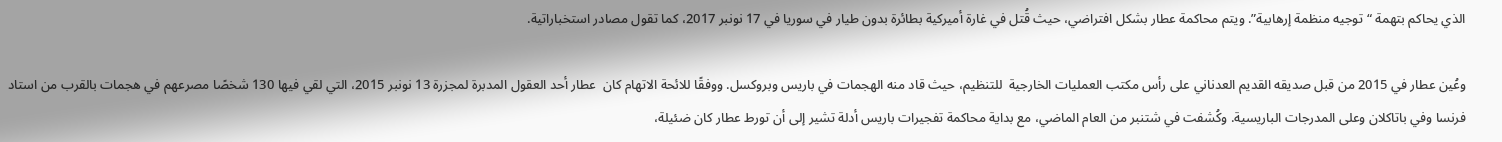الذي يحاكم بتهمة “توجيه منظمة إرهابية”. ويتم محاكمة عطار بشكل افتراضي، حيث قُتل في غارة أميركية بطائرة بدون طيار في سوريا في 17 نونبر 2017، كما تقول مصادر استخباراتية.

وعُين عطار في 2015 من قبل صديقه القديم العدناني على رأس مكتب العمليات الخارجية  للتنظيم، حيث قاد منه الهجمات في باريس وبروكسل. ووفقًا للائحة الاتهام كان  عطار أحد العقول المدبرة لمجزرة 13 نونبر 2015، التي لقي فيها 130 شخصًا مصرعهم في هجمات بالقرب من استاد فرنسا وفي باتاكلان وعلى المدرجات الباريسية. وكُشفت في شتنبر من العام الماضي، مع بداية محاكمة تفجيرات باريس أدلة تشير إلى أن تورط عطار كان ضئيلة،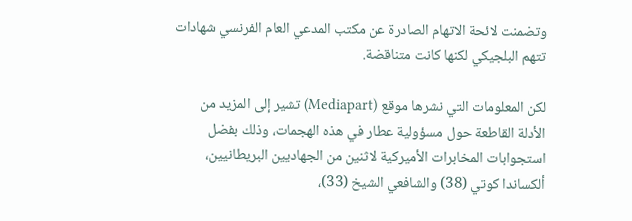وتضمنت لائحة الاتهام الصادرة عن مكتب المدعي العام الفرنسي شهادات تتهم البلجيكي لكنها كانت متناقضة.

لكن المعلومات التي نشرها موقع (Mediapart) تشير إلى المزيد من الأدلة القاطعة حول مسؤولية عطار في هذه الهجمات، وذلك بفضل استجوابات المخابرات الأميركية لاثنين من الجهاديين البريطانيين، ألكساندا كوتي (38) والشافعي الشيخ (33)،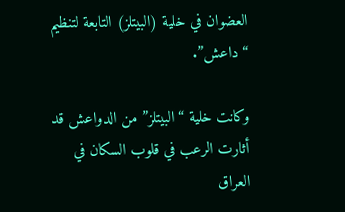العضوان في خلية (البيتلز) التابعة لتنظيم “داعش”.

وكانت خلية “البيتلز” من الدواعش قد أثارت الرعب في قلوب السكان في العراق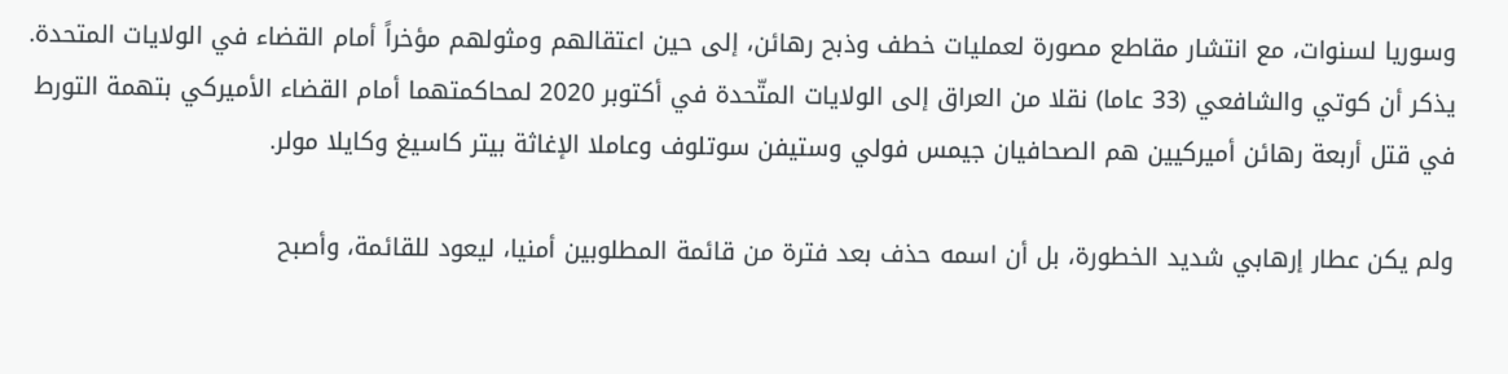وسوريا لسنوات، مع انتشار مقاطع مصورة لعمليات خطف وذبح رهائن، إلى حين اعتقالهم ومثولهم مؤخراً أمام القضاء في الولايات المتحدة.  يذكر أن كوتي والشافعي (33 عاما) نقلا من العراق إلى الولايات المتّحدة في أكتوبر 2020 لمحاكمتهما أمام القضاء الأميركي بتهمة التورط في قتل أربعة رهائن أميركيين هم الصحافيان جيمس فولي وستيفن سوتلوف وعاملا الإغاثة بيتر كاسيغ وكايلا مولر.

ولم يكن عطار إرهابي شديد الخطورة، بل أن اسمه حذف بعد فترة من قائمة المطلوبين أمنيا، ليعود للقائمة، وأصبح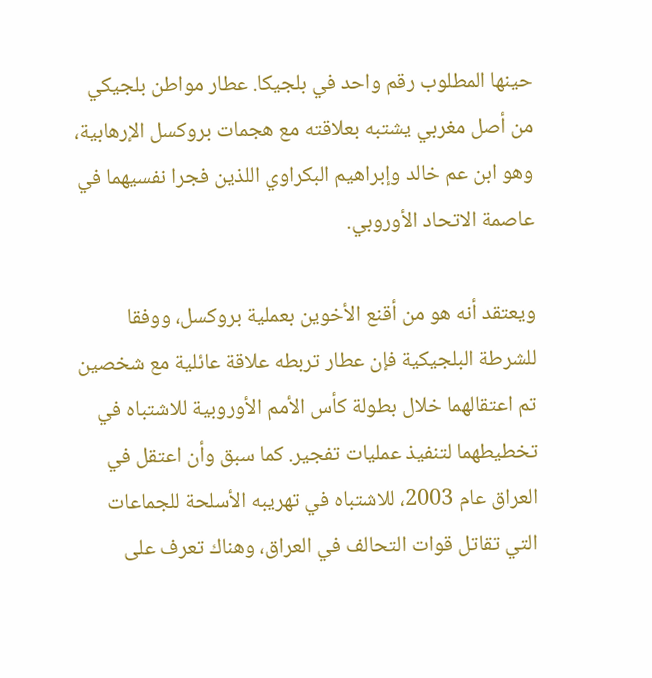حينها المطلوب رقم واحد في بلجيكا. عطار مواطن بلجيكي من أصل مغربي يشتبه بعلاقته مع هجمات بروكسل الإرهابية، وهو ابن عم خالد وإبراهيم البكراوي اللذين فجرا نفسيهما في عاصمة الاتحاد الأوروبي.

ويعتقد أنه هو من أقنع الأخوين بعملية بروكسل، ووفقا للشرطة البلجيكية فإن عطار تربطه علاقة عائلية مع شخصين تم اعتقالهما خلال بطولة كأس الأمم الأوروبية للاشتباه في تخطيطهما لتنفيذ عمليات تفجير. كما سبق وأن اعتقل في العراق عام 2003، للاشتباه في تهريبه الأسلحة للجماعات التي تقاتل قوات التحالف في العراق، وهناك تعرف على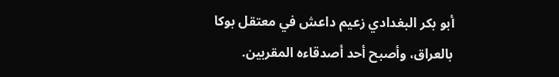أبو بكر البغدادي زعيم داعش في معتقل بوكا بالعراق، وأصبح أحد أصدقاءه المقربين.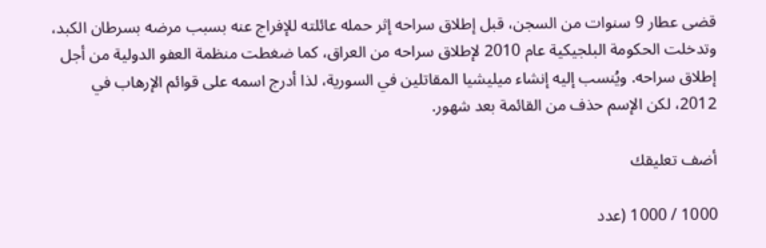قضى عطار 9 سنوات من السجن، قبل إطلاق سراحه إثر حمله عائلته للإفراج عنه بسبب مرضه بسرطان الكبد، وتدخلت الحكومة البلجيكية عام 2010 لإطلاق سراحه من العراق، كما ضغطت منظمة العفو الدولية من أجل إطلاق سراحه. ويُنسب إليه إنشاء ميليشيا المقاتلين في السورية، لذا أدرج اسمه على قوائم الإرهاب في 2012، لكن الإسم حذف من القائمة بعد شهور.

أضف تعليقك

1000 / 1000 (عدد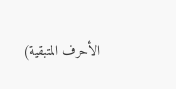الأحرف المتبقية)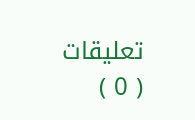تعليقات ( 0 )